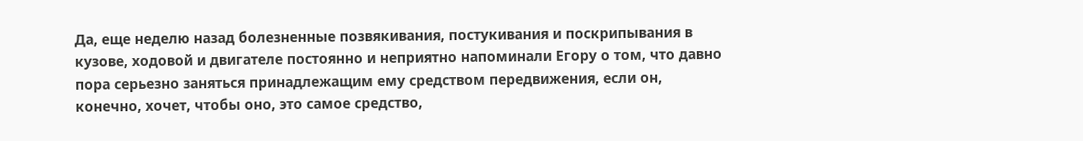Да, еще неделю назад болезненные позвякивания, постукивания и поскрипывания в кузове, ходовой и двигателе постоянно и неприятно напоминали Егору о том, что давно пора серьезно заняться принадлежащим ему средством передвижения, если он, конечно, хочет, чтобы оно, это самое средство,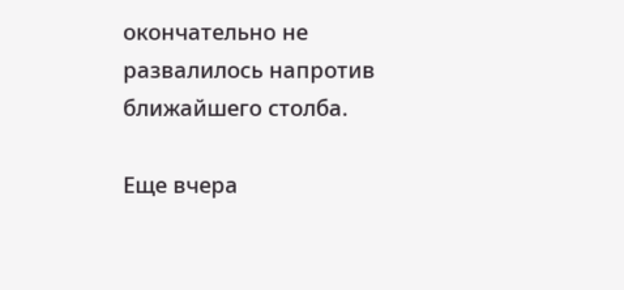окончательно не развалилось напротив ближайшего столба.

Еще вчера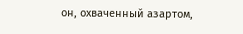он, охваченный азартом,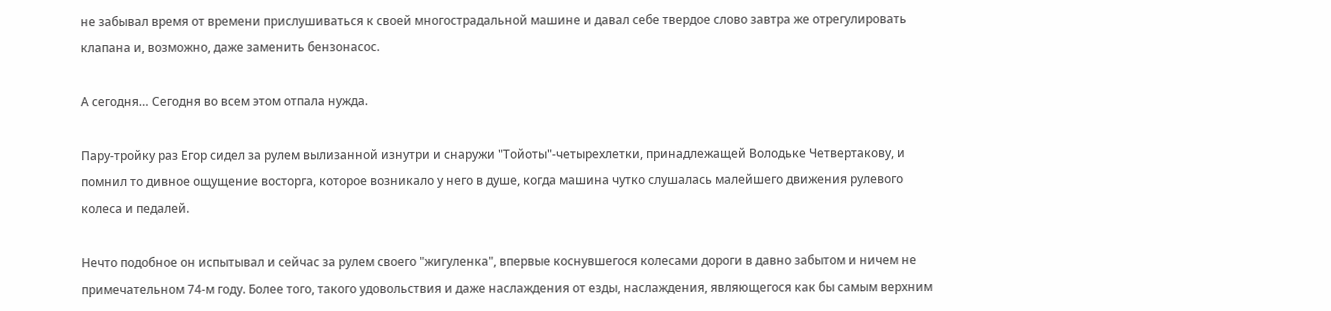не забывал время от времени прислушиваться к своей многострадальной машине и давал себе твердое слово завтра же отрегулировать клапана и, возможно, даже заменить бензонасос.

А сегодня… Сегодня во всем этом отпала нужда.

Пару-тройку раз Егор сидел за рулем вылизанной изнутри и снаружи "Тойоты"-четырехлетки, принадлежащей Володьке Четвертакову, и помнил то дивное ощущение восторга, которое возникало у него в душе, когда машина чутко слушалась малейшего движения рулевого колеса и педалей.

Нечто подобное он испытывал и сейчас за рулем своего "жигуленка", впервые коснувшегося колесами дороги в давно забытом и ничем не примечательном 74-м году. Более того, такого удовольствия и даже наслаждения от езды, наслаждения, являющегося как бы самым верхним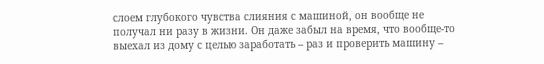слоем глубокого чувства слияния с машиной, он вообще не получал ни разу в жизни. Он даже забыл на время, что вообще-то выехал из дому с целью заработать – раз и проверить машину –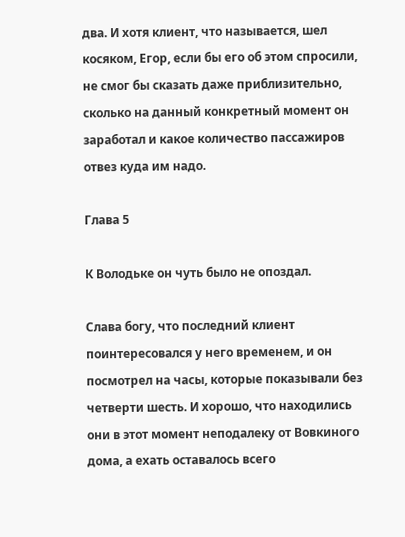два. И хотя клиент, что называется, шел косяком, Егор, если бы его об этом спросили, не смог бы сказать даже приблизительно, сколько на данный конкретный момент он заработал и какое количество пассажиров отвез куда им надо.

Глава 5

К Володьке он чуть было не опоздал.

Слава богу, что последний клиент поинтересовался у него временем, и он посмотрел на часы, которые показывали без четверти шесть. И хорошо, что находились они в этот момент неподалеку от Вовкиного дома, а ехать оставалось всего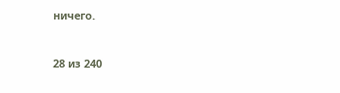ничего.



28 из 240